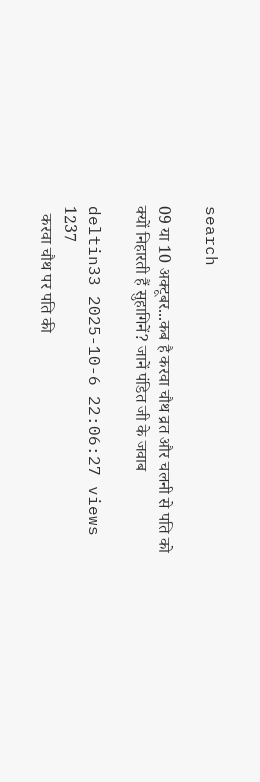search

09 या 10 अक्टूबर...कब है करवा चौथ व्रत और चलनी से पति को क्यों निहारती हैं सुहागिनें? जानें पंडित जी के जवाब

deltin33 2025-10-6 22:06:27 views 1237
  करवा चौथ पर पति की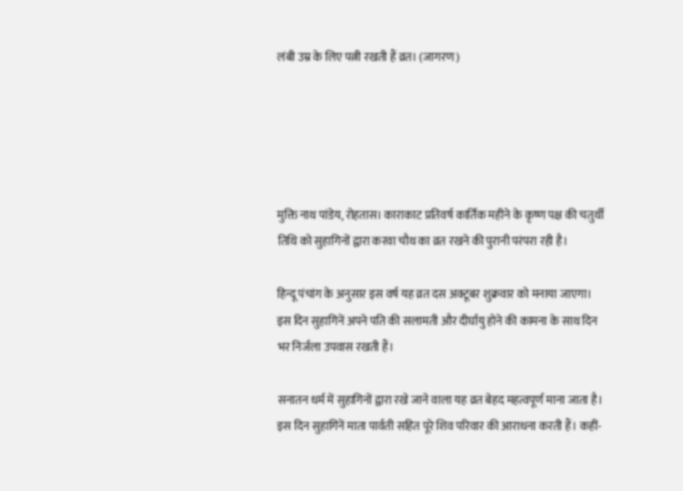लंबी उम्र के लिए पत्नी रखती हैं व्रत। (जागरण)





मुक्ति नाथ पांडेय, रोहतास। काराकाट प्रतिवर्ष कार्तिक महीने के कृष्ण पक्ष की चतुर्थी तिथि को सुहागिनों द्वारा करवा चौथ का व्रत रखने की पुरानी परंपरा रही है।

हिन्दू पंचांग के अनुसार इस वर्ष यह व्रत दस अक्टूबर शुक्रवार को मनाया जाएगा। इस दिन सुहागिनें अपने पति की सलामती और दीर्घायु होने की कामना के साथ दिन भर निर्जला उपवास रखती हैं।

सनातन धर्म में सुहागिनों द्वारा रखे जाने वाला यह व्रत बेहद महत्वपूर्ण माना जाता है। इस दिन सुहागिनें माता पार्वती सहित पूरे शिव परिवार की आराधना करती हैं। कहीं-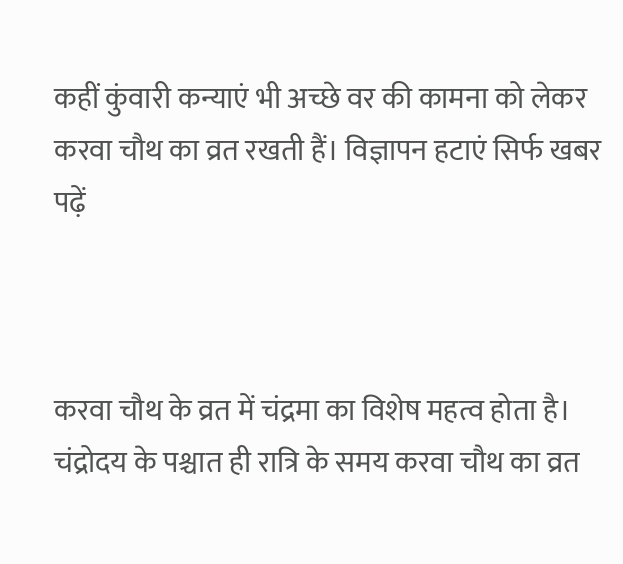कहीं कुंवारी कन्याएं भी अच्छे वर की कामना को लेकर करवा चौथ का व्रत रखती हैं। विज्ञापन हटाएं सिर्फ खबर पढ़ें



करवा चौथ के व्रत में चंद्रमा का विशेष महत्व होता है। चंद्रोदय के पश्चात ही रात्रि के समय करवा चौथ का व्रत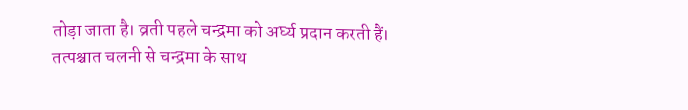तोड़ा जाता है। व्रती पहले चन्द्रमा को अर्घ्य प्रदान करती हैं। तत्पश्चात चलनी से चन्द्रमा के साथ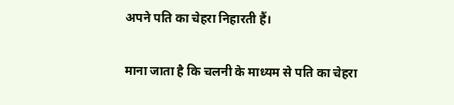अपने पति का चेहरा निहारती हैं।

माना जाता है कि चलनी के माध्यम से पति का चेहरा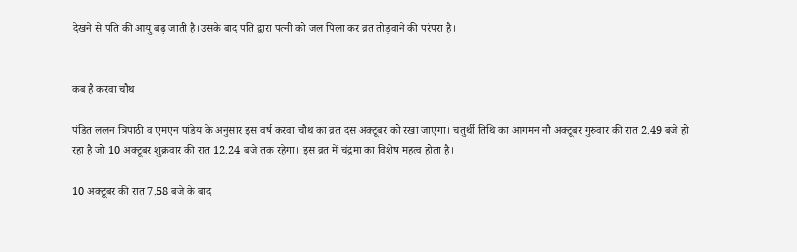देखने से पति की आयु बढ़ जाती है।उसके बाद पति द्वारा पत्नी को जल पिला कर व्रत तोड़वाने की परंपरा है।


कब है करवा चौथ

पंडित ललन त्रिपाठी व एमएन पांडेय के अनुसार इस वर्ष करवा चौथ का व्रत दस अक्टूबर को रखा जाएगा। चतुर्थी तिथि का आगमन नौ अक्टूबर गुरुवार की रात 2.49 बजे हो रहा है जो 10 अक्टूबर शुक्रवार की रात 12.24 बजे तक रहेगा। इस व्रत में चंद्रमा का विशेष महत्व होता है।

10 अक्टूबर की रात 7.58 बजे के बाद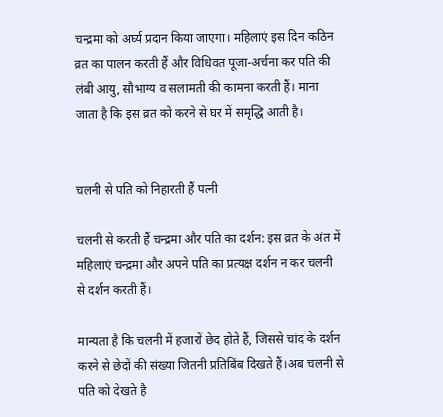चन्द्रमा को अर्घ्य प्रदान किया जाएगा। महिलाएं इस दिन कठिन व्रत का पालन करती हैं और विधिवत पूजा-अर्चना कर पति की लंबी आयु, सौभाग्य व सलामती की कामना करती हैं। माना जाता है कि इस व्रत को करने से घर में समृद्धि आती है।


चलनी से पति को निहारती हैं पत्नी

चलनी से करती हैं चन्द्रमा और पति का दर्शन: इस व्रत के अंत में महिलाएं चन्द्रमा और अपने पति का प्रत्यक्ष दर्शन न कर चलनी से दर्शन करती हैं।

मान्यता है कि चलनी में हजारों छेद होते हैं, जिससे चांद के दर्शन करने से छेदों की संख्या जितनी प्रतिबिंब दिखते हैं।अब चलनी से पति को देखते है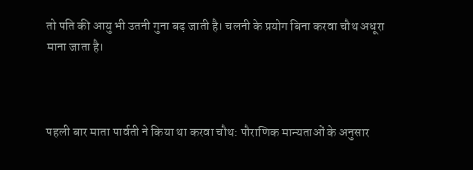तो पति की आयु भी उतनी गुना बढ़ जाती है। चलनी के प्रयोग बिना करवा चौथ अधूरा माना जाता है।



पहली बार माता पार्वती ने किया था करवा चौथ: पौराणिक मान्यताओं के अनुसार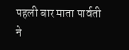पहली बार माता पार्वती ने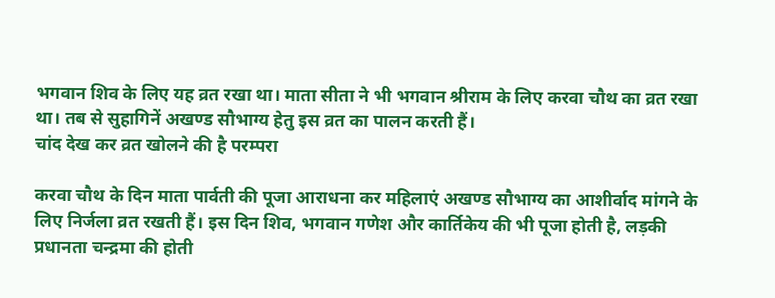भगवान शिव के लिए यह व्रत रखा था। माता सीता ने भी भगवान श्रीराम के लिए करवा चौथ का व्रत रखा था। तब से सुहागिनें अखण्ड सौभाग्य हेतु इस व्रत का पालन करती हैं।
चांद देख कर व्रत खोलने की है परम्परा

करवा चौथ के दिन माता पार्वती की पूजा आराधना कर महिलाएं अखण्ड सौभाग्य का आशीर्वाद मांगने के लिए निर्जला व्रत रखती हैं। इस दिन शिव, भगवान गणेश और कार्तिकेय की भी पूजा होती है, लड़की प्रधानता चन्द्रमा की होती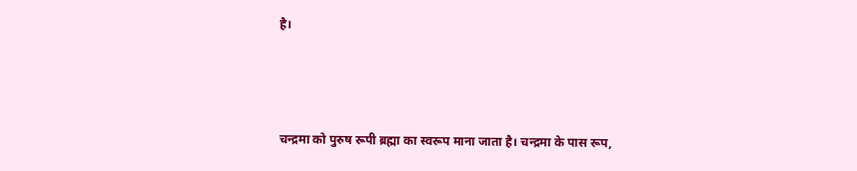है।



चन्द्रमा को पुरुष रूपी ब्रह्मा का स्वरूप माना जाता है। चन्द्रमा के पास रूप,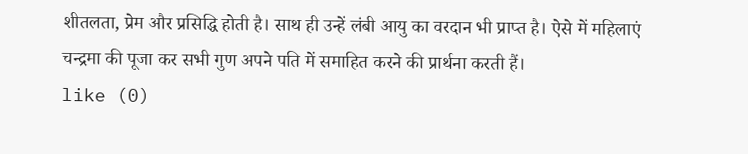शीतलता, प्रेम और प्रसिद्धि होती है। साथ ही उन्हें लंबी आयु का वरदान भी प्राप्त है। ऐसे में महिलाएं चन्द्रमा की पूजा कर सभी गुण अपने पति में समाहित करने की प्रार्थना करती हैं।
like (0)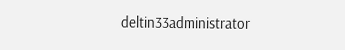deltin33administrator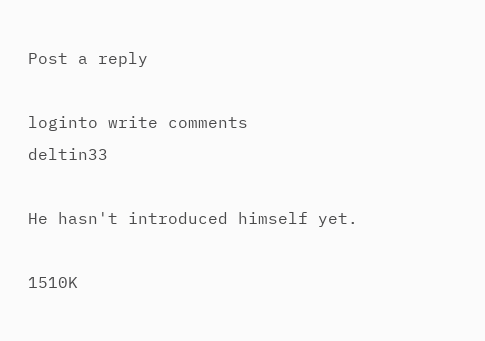Post a reply

loginto write comments
deltin33

He hasn't introduced himself yet.

1510K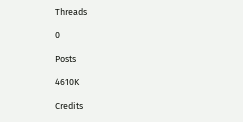Threads

0

Posts

4610K

Credits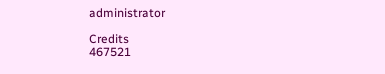administrator

Credits
467521